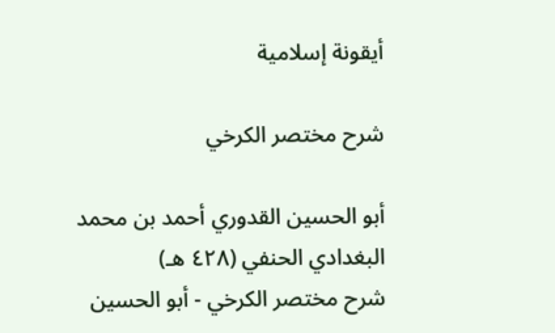أيقونة إسلامية

شرح مختصر الكرخي

أبو الحسين القدوري أحمد بن محمد البغدادي الحنفي (٤٢٨ هـ)
شرح مختصر الكرخي - أبو الحسين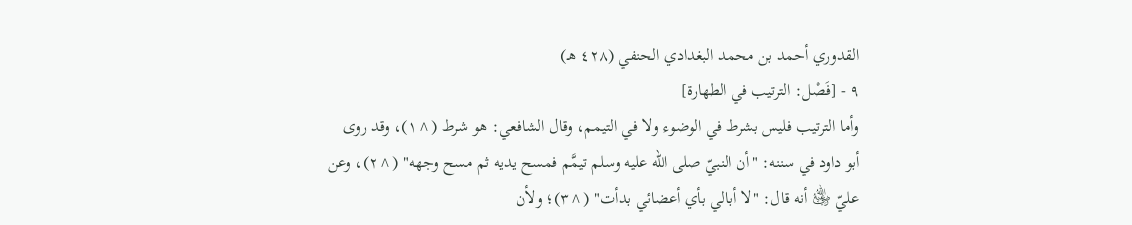القدوري أحمد بن محمد البغدادي الحنفي (٤٢٨ هـ)
٩ - [فَصْل: الترتيب في الطهارة]
وأما الترتيب فليس بشرط في الوضوء ولا في التيمم، وقال الشافعي: هو شرط (^١)، وقد روى أبو داود في سننه: "أن النبيّ صلى الله عليه وسلم تيمَّم فمسح يديه ثم مسح وجهه" (^٢)، وعن عليّ ﵁ أنه قال: "لا أبالي بأي أعضائي بدأت" (^٣)؛ ولأن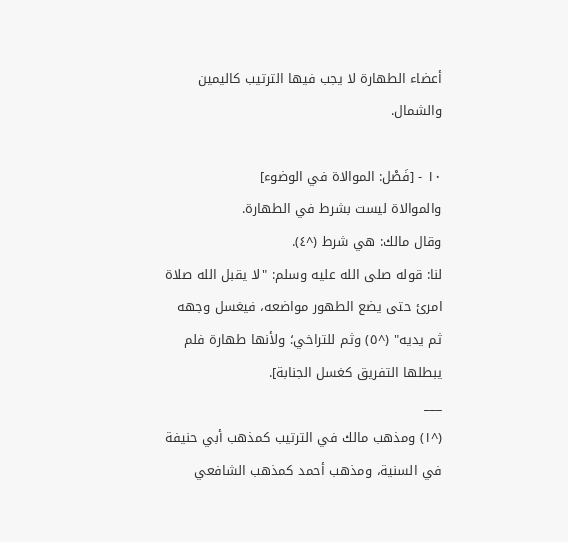أعضاء الطهارة لا يجب فيها الترتيب كاليمين والشمال.

١٠ - [فَصْل: الموالاة في الوضوء]
والموالاة ليست بشرط في الطهارة.
وقال مالك: هي شرط (^٤).
لنا: قوله صلى الله عليه وسلم: "لا يقبل الله صلاة امرئ حتى يضع الطهور مواضعه، فيغسل وجهه ثم يديه" (^٥) وثم للتراخي؛ ولأنها طهارة فلم يبطلها التفريق كغسل الجنابة].
___
(^١) ومذهب مالك في الترتيب كمذهب أبي حنيفة في السنية، ومذهب أحمد كمذهب الشافعي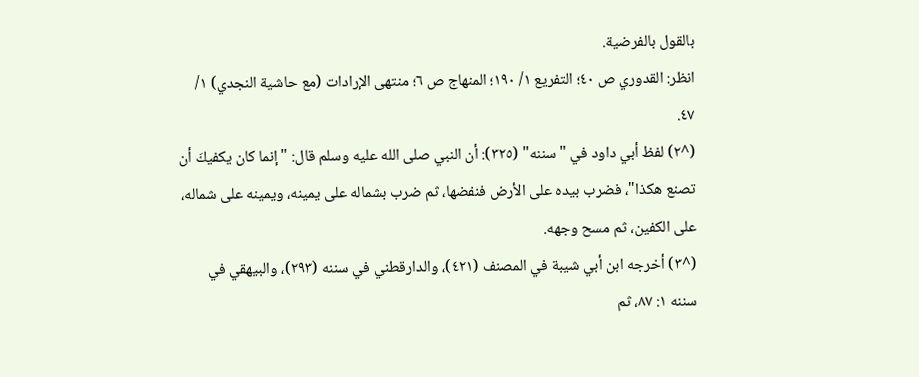بالقول بالفرضية.
انظر: القدوري ص ٤٠؛ التفريع ١/ ١٩٠؛ المنهاج ص ٦؛ منتهى الإرادات (مع حاشية النجدي) ١/ ٤٧.
(^٢) لفظ أبي داود في "سننه" (٣٢٥): أن النبي صلى الله عليه وسلم قال: "إنما كان يكفيكَ أن تصنع هكذا"، فضرب بيده على الأرض فنفضها، ثم ضرب بشماله على يمينه، ويمينه على شماله، على الكفين، ثم مسح وجهه.
(^٣) أخرجه ابن أبي شيبة في المصنف (٤٢١)، والدارقطني في سننه (٢٩٣)، والبيهقي في سننه ١: ٨٧، ثم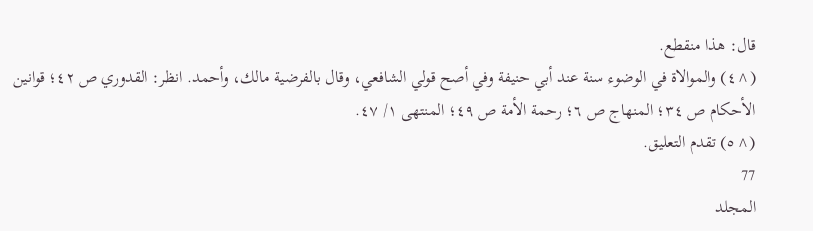قال: هذا منقطع.
(^٤) والموالاة في الوضوء سنة عند أبي حنيفة وفي أصح قولي الشافعي، وقال بالفرضية مالك، وأحمد. انظر: القدوري ص ٤٢؛ قوانين الأحكام ص ٣٤؛ المنهاج ص ٦؛ رحمة الأمة ص ٤٩؛ المنتهى ١/ ٤٧.
(^٥) تقدم التعليق.
77
المجلد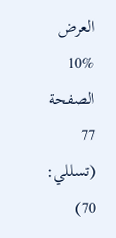العرض
10%
الصفحة
77
(تسللي: 70)